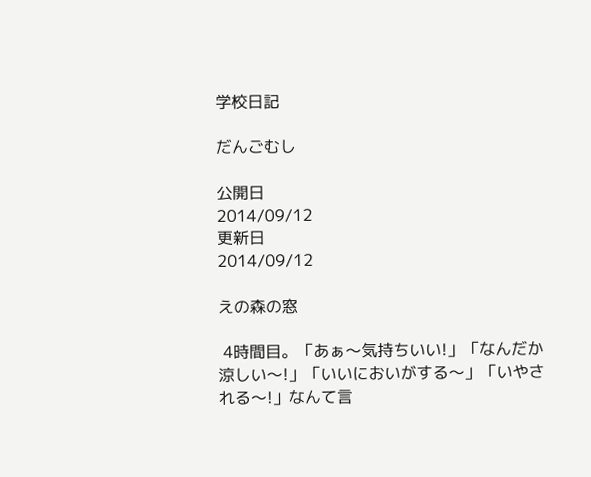学校日記

だんごむし

公開日
2014/09/12
更新日
2014/09/12

えの森の窓

 4時間目。「あぁ〜気持ちいい!」「なんだか涼しい〜!」「いいにおいがする〜」「いやされる〜!」なんて言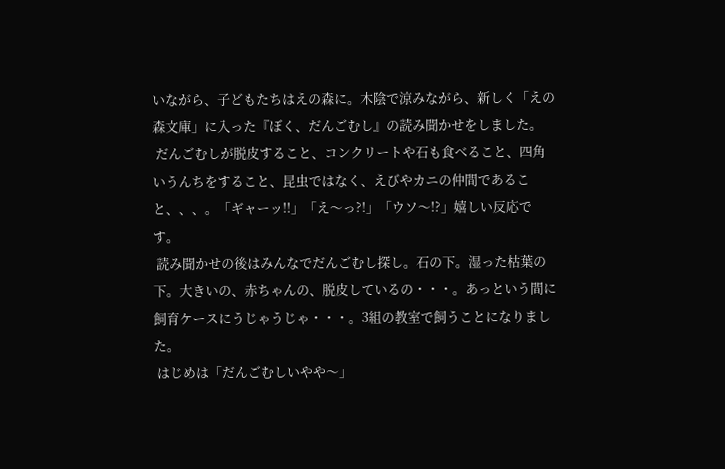いながら、子どもたちはえの森に。木陰で涼みながら、新しく「えの森文庫」に入った『ぼく、だんごむし』の読み聞かせをしました。
 だんごむしが脱皮すること、コンクリートや石も食べること、四角いうんちをすること、昆虫ではなく、えびやカニの仲間であること、、、。「ギャーッ!!」「え〜っ?!」「ウソ〜!?」嬉しい反応です。
 読み聞かせの後はみんなでだんごむし探し。石の下。湿った枯葉の下。大きいの、赤ちゃんの、脱皮しているの・・・。あっという間に飼育ケースにうじゃうじゃ・・・。3組の教室で飼うことになりました。
 はじめは「だんごむしいやや〜」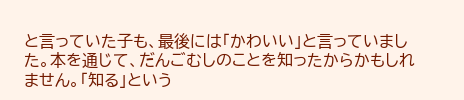と言っていた子も、最後には「かわいい」と言っていました。本を通じて、だんごむしのことを知ったからかもしれません。「知る」という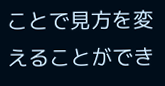ことで見方を変えることができ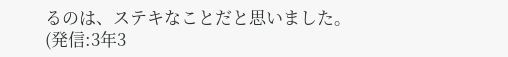るのは、ステキなことだと思いました。
(発信:3年3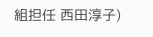組担任 西田淳子)